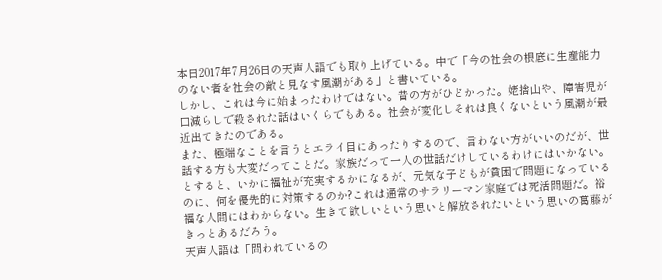本日2017年7月26日の天声人語でも取り上げている。中で「今の社会の根底に生産能力のない者を社会の敵と見なす風潮がある」と書いている。
しかし、これは今に始まったわけではない。昔の方がひどかった。姥捨山や、障害児が口減らしで殺された話はいくらでもある。社会が変化しそれは良くないという風潮が最近出てきたのである。
また、極端なことを言うとエライ目にあったりするので、言わない方がいいのだが、世話する方も大変だってことだ。家族だって一人の世話だけしているわけにはいかない。
とすると、いかに福祉が充実するかになるが、元気な子どもが貧困で問題になっているのに、何を優先的に対策するのか?これは通常のサラリーマン家庭では死活問題だ。裕福な人間にはわからない。生きて欲しいという思いと解放されたいという思いの葛藤がきっとあるだろう。
天声人語は「問われているの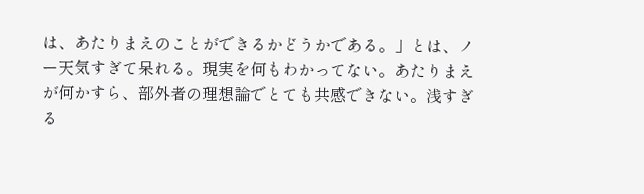は、あたりまえのことができるかどうかである。」とは、ノー天気すぎて呆れる。現実を何もわかってない。あたりまえが何かすら、部外者の理想論でとても共感できない。浅すぎる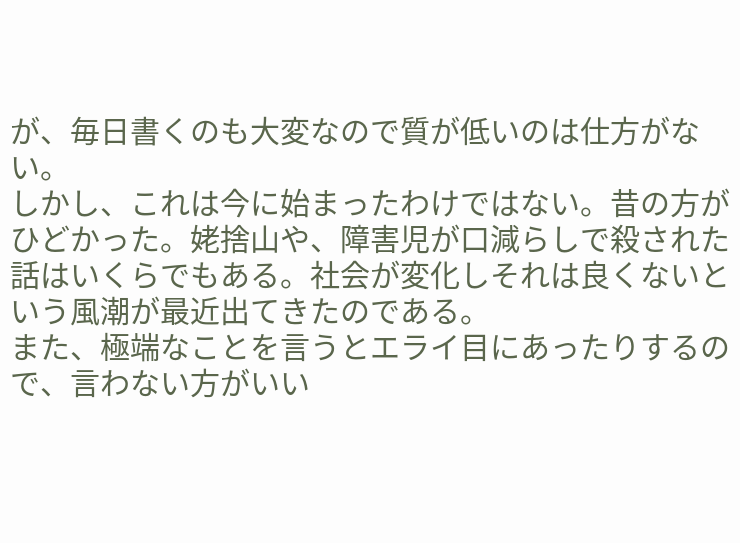が、毎日書くのも大変なので質が低いのは仕方がない。
しかし、これは今に始まったわけではない。昔の方がひどかった。姥捨山や、障害児が口減らしで殺された話はいくらでもある。社会が変化しそれは良くないという風潮が最近出てきたのである。
また、極端なことを言うとエライ目にあったりするので、言わない方がいい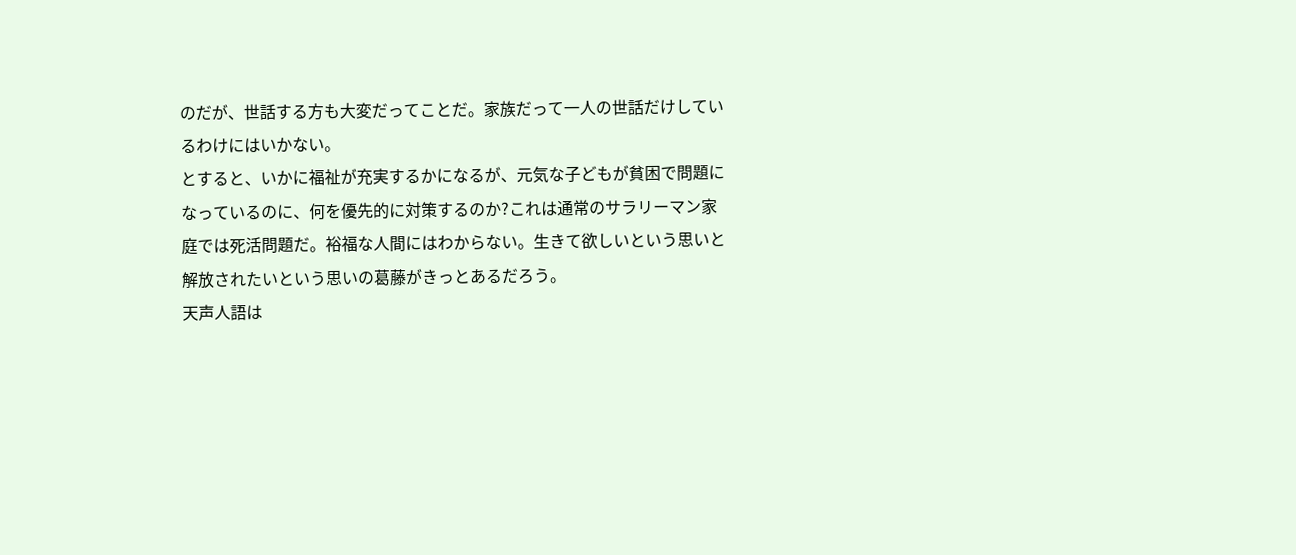のだが、世話する方も大変だってことだ。家族だって一人の世話だけしているわけにはいかない。
とすると、いかに福祉が充実するかになるが、元気な子どもが貧困で問題になっているのに、何を優先的に対策するのか?これは通常のサラリーマン家庭では死活問題だ。裕福な人間にはわからない。生きて欲しいという思いと解放されたいという思いの葛藤がきっとあるだろう。
天声人語は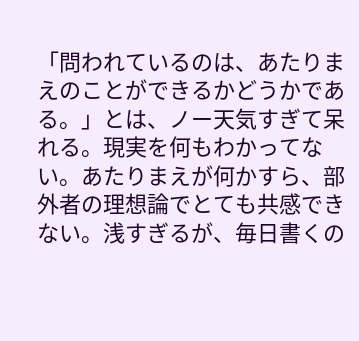「問われているのは、あたりまえのことができるかどうかである。」とは、ノー天気すぎて呆れる。現実を何もわかってない。あたりまえが何かすら、部外者の理想論でとても共感できない。浅すぎるが、毎日書くの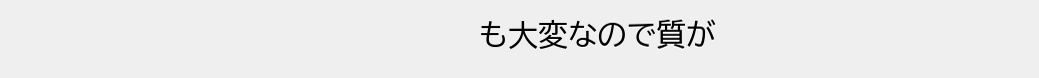も大変なので質が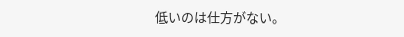低いのは仕方がない。